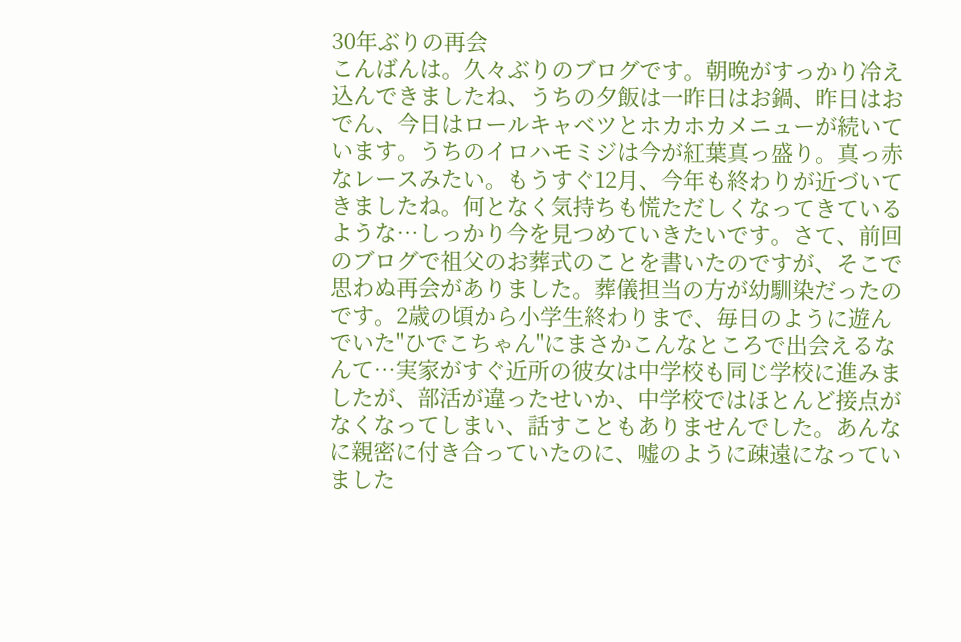30年ぶりの再会
こんばんは。久々ぶりのブログです。朝晩がすっかり冷え込んできましたね、うちの夕飯は一昨日はお鍋、昨日はおでん、今日はロールキャベツとホカホカメニューが続いています。うちのイロハモミジは今が紅葉真っ盛り。真っ赤なレースみたい。もうすぐ12月、今年も終わりが近づいてきましたね。何となく気持ちも慌ただしくなってきているような…しっかり今を見つめていきたいです。さて、前回のブログで祖父のお葬式のことを書いたのですが、そこで思わぬ再会がありました。葬儀担当の方が幼馴染だったのです。2歳の頃から小学生終わりまで、毎日のように遊んでいた"ひでこちゃん"にまさかこんなところで出会えるなんて…実家がすぐ近所の彼女は中学校も同じ学校に進みましたが、部活が違ったせいか、中学校ではほとんど接点がなくなってしまい、話すこともありませんでした。あんなに親密に付き合っていたのに、嘘のように疎遠になっていました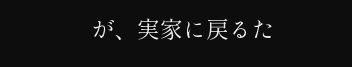が、実家に戻るた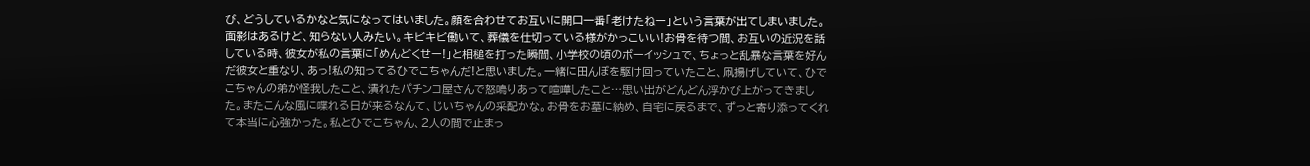び、どうしているかなと気になってはいました。顔を合わせてお互いに開口一番「老けたねー」という言葉が出てしまいました。面影はあるけど、知らない人みたい。キビキビ働いて、葬儀を仕切っている様がかっこいい!お骨を待つ間、お互いの近況を話している時、彼女が私の言葉に「めんどくせー!」と相槌を打った瞬間、小学校の頃のボーイッシュで、ちょっと乱暴な言葉を好んだ彼女と重なり、あっ!私の知ってるひでこちゃんだ!と思いました。一緒に田んぼを駆け回っていたこと、凧揚げしていて、ひでこちゃんの弟が怪我したこと、潰れたパチンコ屋さんで怒鳴りあって喧嘩したこと…思い出がどんどん浮かび上がってきました。またこんな風に喋れる日が来るなんて、じいちゃんの采配かな。お骨をお墓に納め、自宅に戻るまで、ずっと寄り添ってくれて本当に心強かった。私とひでこちゃん、2人の間で止まっ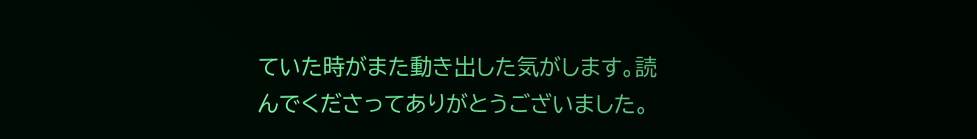ていた時がまた動き出した気がします。読んでくださってありがとうございました。